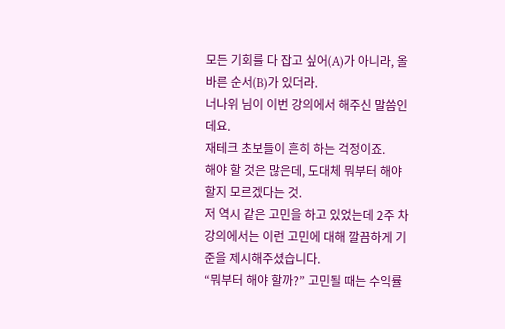모든 기회를 다 잡고 싶어(A)가 아니라, 올바른 순서(B)가 있더라.
너나위 님이 이번 강의에서 해주신 말씀인데요.
재테크 초보들이 흔히 하는 걱정이죠.
해야 할 것은 많은데, 도대체 뭐부터 해야 할지 모르겠다는 것.
저 역시 같은 고민을 하고 있었는데 2주 차 강의에서는 이런 고민에 대해 깔끔하게 기준을 제시해주셨습니다.
“뭐부터 해야 할까?” 고민될 때는 수익률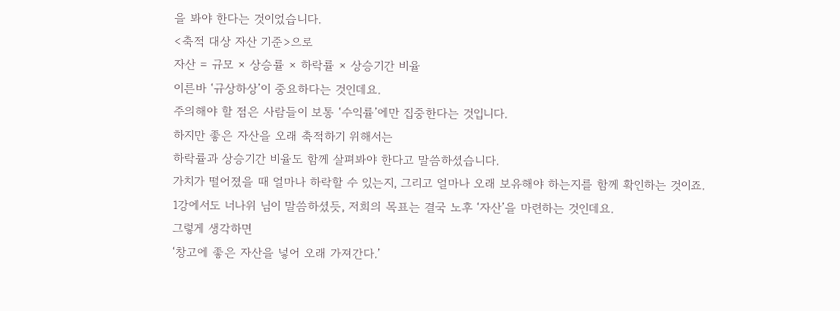을 봐야 한다는 것이었습니다.
<축적 대상 자산 기준>으로
자산 = 규모 × 상승률 × 하락률 × 상승기간 비율
이른바 ‘규상하상’이 중요하다는 것인데요.
주의해야 할 점은 사람들이 보통 ‘수익률’에만 집중한다는 것입니다.
하지만 좋은 자산을 오래 축적하기 위해서는
하락률과 상승기간 비율도 함께 살펴봐야 한다고 말씀하셨습니다.
가치가 떨어졌을 때 얼마나 하락할 수 있는지, 그리고 얼마나 오래 보유해야 하는지를 함께 확인하는 것이죠.
1강에서도 너나위 님이 말씀하셨듯, 저희의 목표는 결국 노후 ‘자산’을 마련하는 것인데요.
그렇게 생각하면
‘창고에 좋은 자산을 넣어 오래 가져간다.’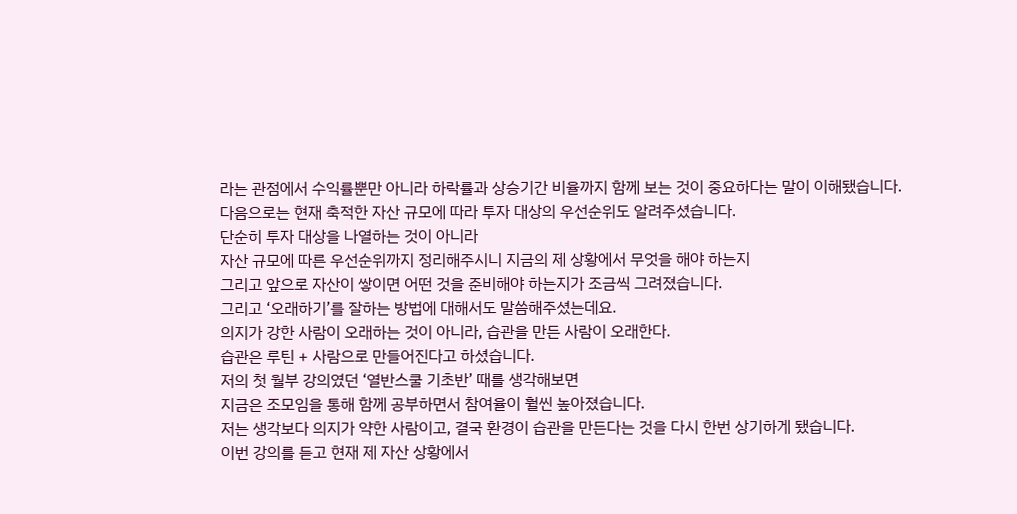라는 관점에서 수익률뿐만 아니라 하락률과 상승기간 비율까지 함께 보는 것이 중요하다는 말이 이해됐습니다.
다음으로는 현재 축적한 자산 규모에 따라 투자 대상의 우선순위도 알려주셨습니다.
단순히 투자 대상을 나열하는 것이 아니라
자산 규모에 따른 우선순위까지 정리해주시니 지금의 제 상황에서 무엇을 해야 하는지
그리고 앞으로 자산이 쌓이면 어떤 것을 준비해야 하는지가 조금씩 그려졌습니다.
그리고 ‘오래하기’를 잘하는 방법에 대해서도 말씀해주셨는데요.
의지가 강한 사람이 오래하는 것이 아니라, 습관을 만든 사람이 오래한다.
습관은 루틴 + 사람으로 만들어진다고 하셨습니다.
저의 첫 월부 강의였던 ‘열반스쿨 기초반’ 때를 생각해보면
지금은 조모임을 통해 함께 공부하면서 참여율이 훨씬 높아졌습니다.
저는 생각보다 의지가 약한 사람이고, 결국 환경이 습관을 만든다는 것을 다시 한번 상기하게 됐습니다.
이번 강의를 듣고 현재 제 자산 상황에서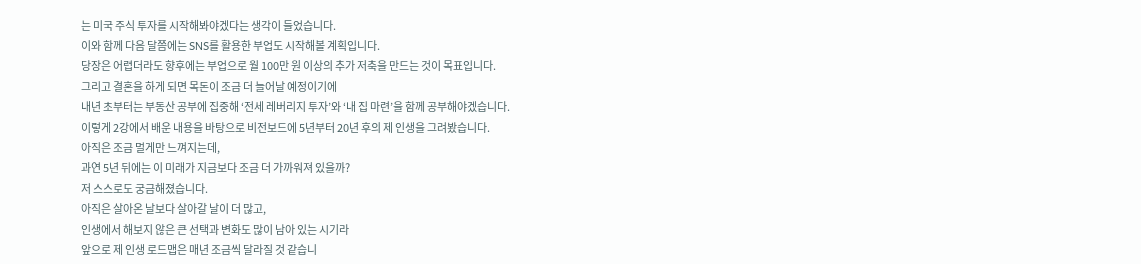는 미국 주식 투자를 시작해봐야겠다는 생각이 들었습니다.
이와 함께 다음 달쯤에는 SNS를 활용한 부업도 시작해볼 계획입니다.
당장은 어렵더라도 향후에는 부업으로 월 100만 원 이상의 추가 저축을 만드는 것이 목표입니다.
그리고 결혼을 하게 되면 목돈이 조금 더 늘어날 예정이기에
내년 초부터는 부동산 공부에 집중해 ‘전세 레버리지 투자’와 ‘내 집 마련’을 함께 공부해야겠습니다.
이렇게 2강에서 배운 내용을 바탕으로 비전보드에 5년부터 20년 후의 제 인생을 그려봤습니다.
아직은 조금 멀게만 느껴지는데,
과연 5년 뒤에는 이 미래가 지금보다 조금 더 가까워져 있을까?
저 스스로도 궁금해졌습니다.
아직은 살아온 날보다 살아갈 날이 더 많고,
인생에서 해보지 않은 큰 선택과 변화도 많이 남아 있는 시기라
앞으로 제 인생 로드맵은 매년 조금씩 달라질 것 같습니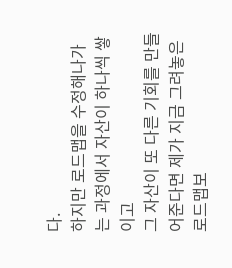다.
하지만 로드맵을 수정해나가는 과정에서 자산이 하나씩 쌓이고
그 자산이 또 다른 기회를 만들어준다면 제가 지금 그려놓은 로드맵보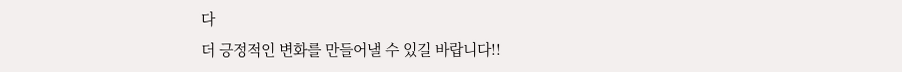다
더 긍정적인 변화를 만들어낼 수 있길 바랍니다!!